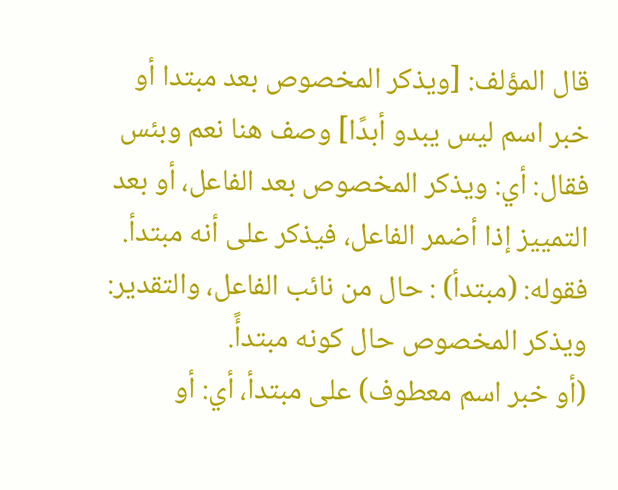قال المؤلف: [ويذكر المخصوص بعد مبتدا أو خبر اسم ليس يبدو أبدًا] وصف هنا نعم وبئس فقال: أي: ويذكر المخصوص بعد الفاعل، أو بعد التمييز إذا أضمر الفاعل، فيذكر على أنه مبتدأ.
فقوله: (مبتدأ) : حال من نائب الفاعل، والتقدير: ويذكر المخصوص حال كونه مبتدأً.
(أو خبر اسم معطوف) على مبتدأ، أي: أو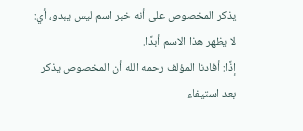يذكر المخصوص على أنه خبر اسم ليس يبدو، أي: لا يظهر هذا الاسم أبدًا.
إذًا: أفادنا المؤلف رحمه الله أن المخصوص يذكر بعد استيفاء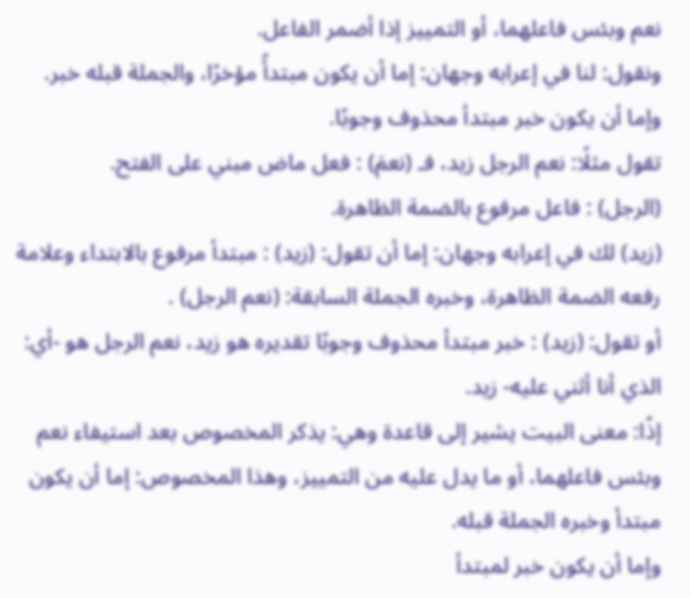نعم وبئس فاعلهما، أو التمييز إذا أضمر الفاعل.
ونقول: لنا في إعرابه وجهان: إما أن يكون مبتدأً مؤخرًا، والجملة قبله خبر.
وإما أن يكون خبر مبتدأ محذوف وجوبًا.
تقول مثلًا: نعم الرجل زيد، فـ (نعمَ) : فعل ماض مبني على الفتح.
(الرجل) : فاعل مرفوع بالضمة الظاهرة.
(زيد) لك في إعرابه وجهان: إما أن تقول: (زيد) : مبتدأ مرفوع بالابتداء وعلامة رفعه الضمة الظاهرة، وخبره الجملة السابقة: (نعم الرجل) .
أو تقول: (زيد) : خبر مبتدأ محذوف وجوبًا تقديره هو زيد، نعم الرجل هو -أي: الذي أنا أثني عليه- زيد.
إذًا: معنى البيت يشير إلى قاعدة وهي: يذكر المخصوص بعد استيفاء نعم وبئس فاعلهما، أو ما يدل عليه من التمييز، وهذا المخصوص: إما أن يكون مبتدأ وخبره الجملة قبله.
وإما أن يكون خبر لمبتدأ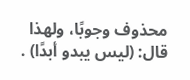محذوف وجوبًا، ولهذا قال: (ليس يبدو أبدًا) .